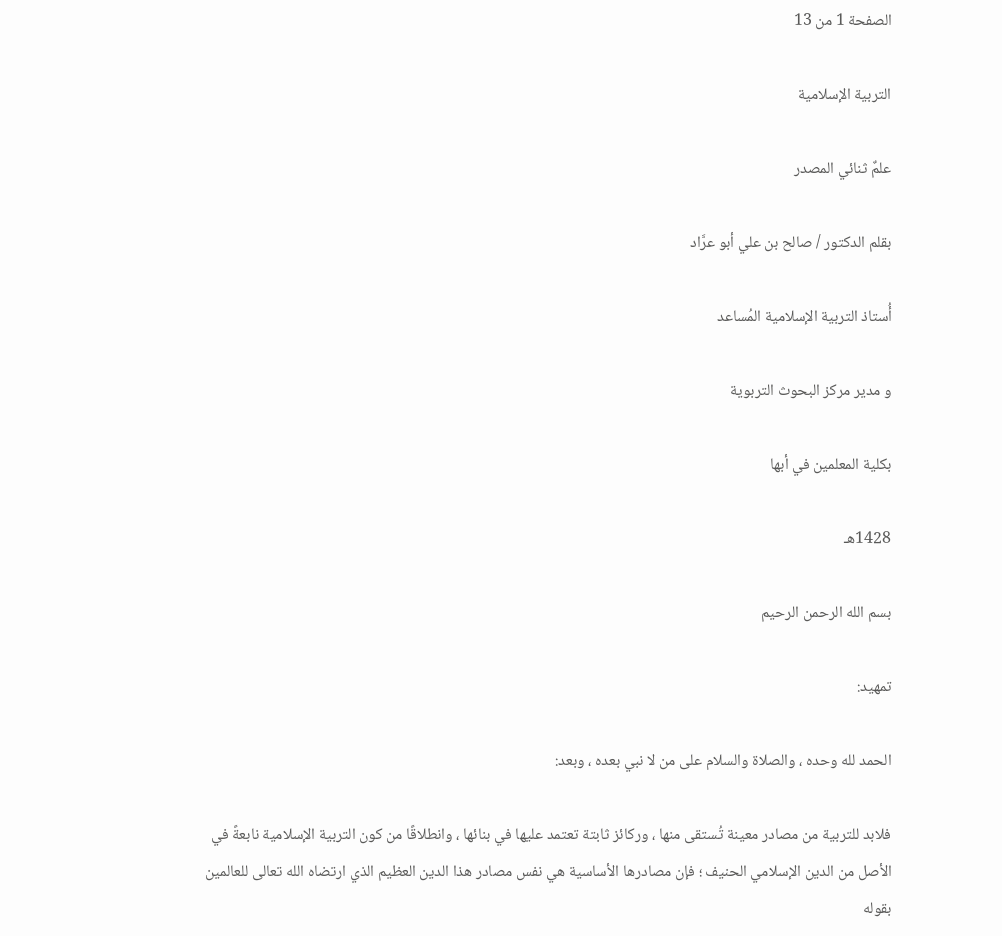الصفحة 1 من 13

التربية الإسلامية

علمٌ ثنائي المصدر

بقلم الدكتور / صالح بن علي أبو عرَّاد

أُستاذ التربية الإسلامية المُساعد

و مدير مركز البحوث التربوية

بكلية المعلمين في أبها

1428هـ

بسم الله الرحمن الرحيم

تمهيد:

الحمد لله وحده ، والصلاة والسلام على من لا نبي بعده ، وبعد:

فلابد للتربية من مصادر معينة تُستقى منها ، وركائز ثابتة تعتمد عليها في بنائها ، وانطلاقًا من كون التربية الإسلامية نابعةً في الأصل من الدين الإسلامي الحنيف ؛ فإن مصادرها الأساسية هي نفس مصادر هذا الدين العظيم الذي ارتضاه الله تعالى للعالمين بقوله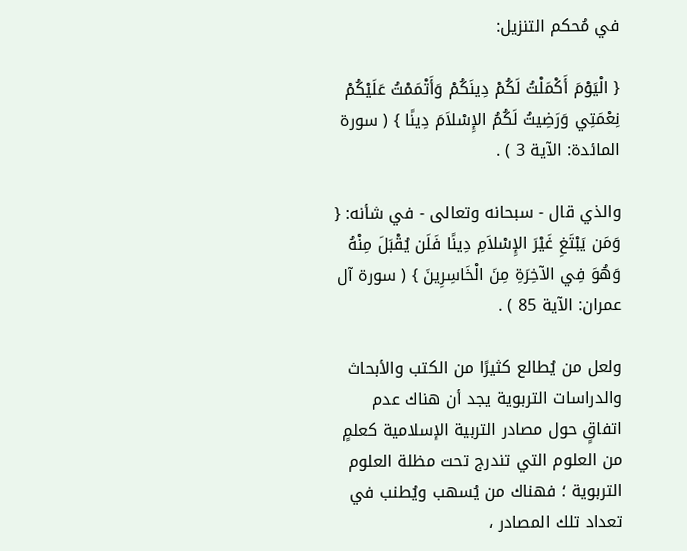في مُحكم التنزيل:

{ الْيَوْمَ أَكْمَلْتُ لَكُمْ دِينَكُمْ وَأَتْمَمْتُ عَلَيْكُمْ نِعْمَتِي وَرَضِيتُ لَكُمُ الإِسْلاَمَ دِينًا } ( سورة المائدة: الآية 3 ) .

والذي قال - سبحانه وتعالى - في شأنه: { وَمَن يَبْتَغِ غَيْرَ الإِسْلاَمِ دِينًا فَلَن يُقْبَلَ مِنْهُ وَهُوَ فِي الآخِرَةِ مِنَ الْخَاسِرِينَ } ( سورة آل عمران: الآية 85 ) .

ولعل من يُطالع كثيرًا من الكتب والأبحاث والدراسات التربوية يجد أن هناك عدم اتفاقٍ حول مصادر التربية الإسلامية كعلمٍ من العلوم التي تندرج تحت مظلة العلوم التربوية ؛ فهناك من يُسهب ويُطنب في تعداد تلك المصادر ،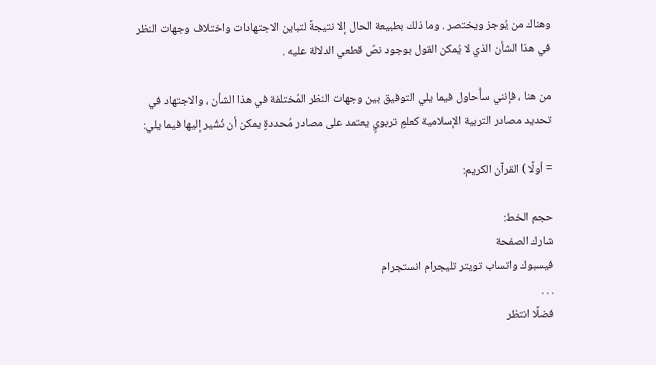وهناك من يُوجز ويختصر . وما ذلك بطبيعة الحال إلا نتيجةً لتباين الاجتهادات واختلاف وجهات النظر في هذا الشأن الذي لا يُمكن القول بوجود نصٌ قطعي الدلالة عليه .

من هنا ، فإنني سأُحاول فيما يلي التوفيق بين وجهات النظر المُختلفة في هذا الشأن ، والاجتهاد في تحديد مصادر التربية الإسلامية كعلمٍ تربويٍ يعتمد على مصادر مُحددةٍ يمكن أن نُشُير إليها فيما يلي:

= أولًا ) القرآن الكريم:

حجم الخط:
شارك الصفحة
فيسبوك واتساب تويتر تليجرام انستجرام
. . .
فضلًا انتظر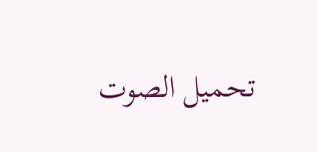تحميل الصوت